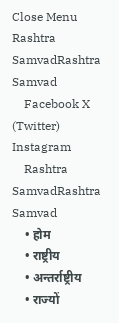Close Menu
Rashtra SamvadRashtra Samvad
    Facebook X (Twitter) Instagram
    Rashtra SamvadRashtra Samvad
    • होम
    • राष्ट्रीय
    • अन्तर्राष्ट्रीय
    • राज्यों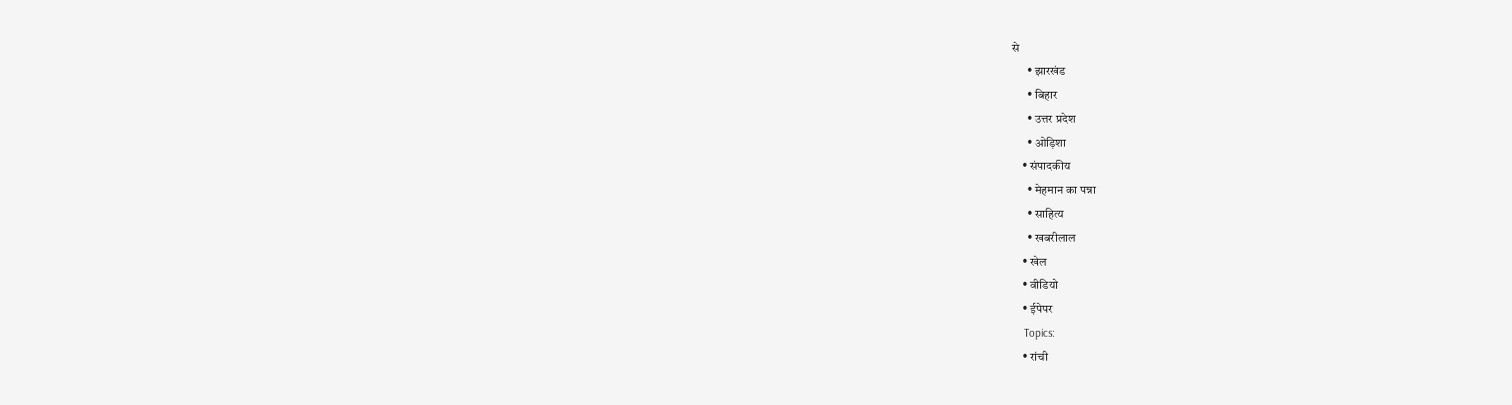से
      • झारखंड
      • बिहार
      • उत्तर प्रदेश
      • ओड़िशा
    • संपादकीय
      • मेहमान का पन्ना
      • साहित्य
      • खबरीलाल
    • खेल
    • वीडियो
    • ईपेपर
    Topics:
    • रांची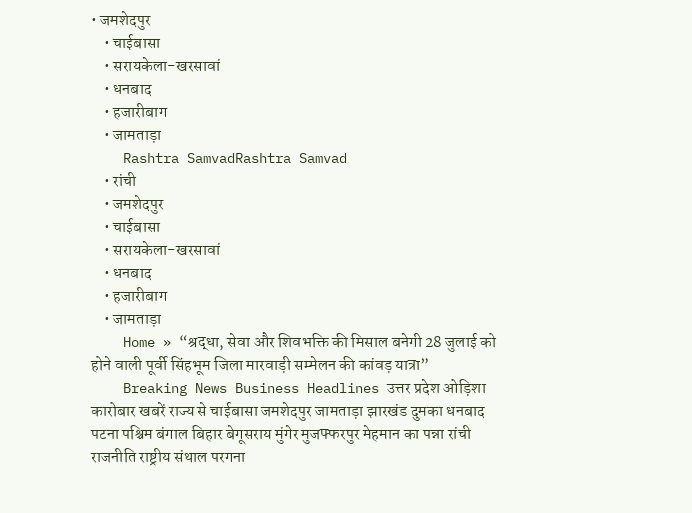• जमशेदपुर
    • चाईबासा
    • सरायकेला-खरसावां
    • धनबाद
    • हजारीबाग
    • जामताड़ा
    Rashtra SamvadRashtra Samvad
    • रांची
    • जमशेदपुर
    • चाईबासा
    • सरायकेला-खरसावां
    • धनबाद
    • हजारीबाग
    • जामताड़ा
    Home » “श्रद्धा, सेवा और शिवभक्ति की मिसाल बनेगी 28 जुलाई को होने वाली पूर्वी सिंहभूम जिला मारवाड़ी सम्मेलन की कांवड़ यात्रा”
    Breaking News Business Headlines उत्तर प्रदेश ओड़िशा कारोबार खबरें राज्य से चाईबासा जमशेदपुर जामताड़ा झारखंड दुमका धनबाद पटना पश्चिम बंगाल बिहार बेगूसराय मुंगेर मुजफ्फरपुर मेहमान का पन्ना रांची राजनीति राष्ट्रीय संथाल परगना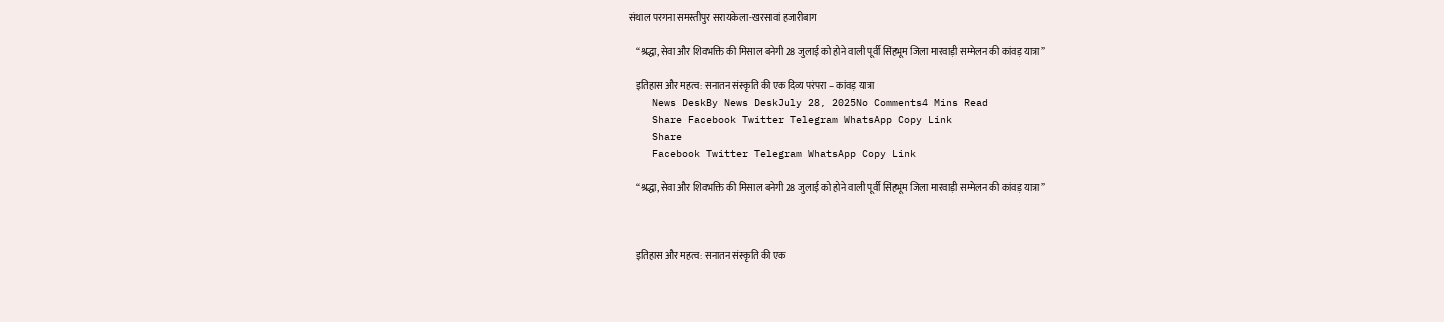संथाल परगना समस्तीपुर सरायकेला-खरसावां हजारीबाग

    “श्रद्धा, सेवा और शिवभक्ति की मिसाल बनेगी 28 जुलाई को होने वाली पूर्वी सिंहभूम जिला मारवाड़ी सम्मेलन की कांवड़ यात्रा”

    इतिहास और महत्व: सनातन संस्कृति की एक दिव्य परंपरा – कांवड़ यात्रा
    News DeskBy News DeskJuly 28, 2025No Comments4 Mins Read
    Share Facebook Twitter Telegram WhatsApp Copy Link
    Share
    Facebook Twitter Telegram WhatsApp Copy Link

    “श्रद्धा, सेवा और शिवभक्ति की मिसाल बनेगी 28 जुलाई को होने वाली पूर्वी सिंहभूम जिला मारवाड़ी सम्मेलन की कांवड़ यात्रा”



    इतिहास और महत्व: सनातन संस्कृति की एक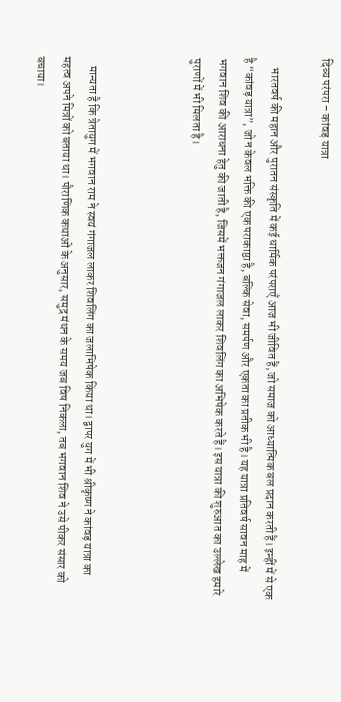दिव्य परंपरा – कांवड़ यात्रा

    भारतवर्ष की महान और पुरातन संस्कृति में कई धार्मिक परंपराएँ आज भी जीवित हैं, जो समाज को आध्यात्मिक बल प्रदान करती हैं। इन्हीं में से एक है “कांवड़ यात्रा”, जो न केवल भक्ति की एक पराकाष्ठा है, बल्कि सेवा, समर्पण और एकता का प्रतीक भी है। यह यात्रा प्रतिवर्ष सावन माह में भगवान शिव की आराधना हेतु की जाती है, जिसमें भक्तजन गंगाजल लाकर शिवलिंग का अभिषेक करते हैं। इस यात्रा की शुरुआत का उल्लेख हमारे पुराणों में भी मिलता है।



    मान्यता है कि त्रेतायुग में भगवान राम ने स्वयं गंगाजल लाकर शिवलिंग का जलाभिषेक किया था। द्वापर युग में भी श्रीकृष्ण ने कांवड़ यात्रा का महत्व अपने मित्रों को बताया था। पौराणिक कथाओं के अनुसार, समुद्र मंथन के समय जब विष निकला, तब भगवान शिव ने उसे पीकर संसार को बचाया।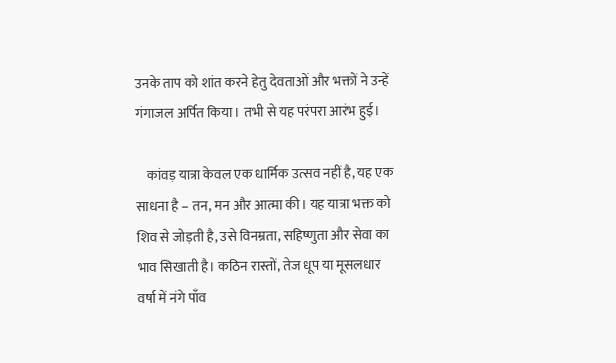उनके ताप को शांत करने हेतु देवताओं और भक्तों ने उन्हें गंगाजल अर्पित किया। तभी से यह परंपरा आरंभ हुई।

    कांवड़ यात्रा केवल एक धार्मिक उत्सव नहीं है, यह एक साधना है – तन, मन और आत्मा की। यह यात्रा भक्त को शिव से जोड़ती है, उसे विनम्रता, सहिष्णुता और सेवा का भाव सिखाती है। कठिन रास्तों, तेज धूप या मूसलधार वर्षा में नंगे पाँव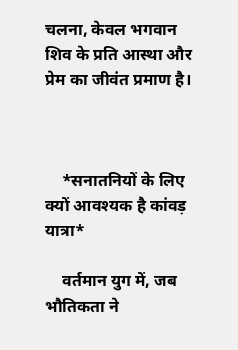चलना, केवल भगवान शिव के प्रति आस्था और प्रेम का जीवंत प्रमाण है।



    *सनातनियों के लिए क्यों आवश्यक है कांवड़ यात्रा*

    वर्तमान युग में, जब भौतिकता ने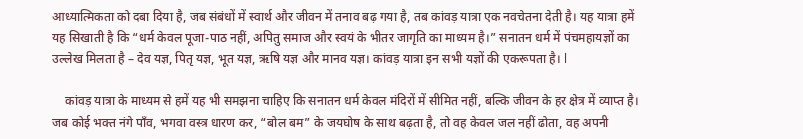आध्यात्मिकता को दबा दिया है, जब संबंधों में स्वार्थ और जीवन में तनाव बढ़ गया है, तब कांवड़ यात्रा एक नवचेतना देती है। यह यात्रा हमें यह सिखाती है कि “धर्म केवल पूजा-पाठ नहीं, अपितु समाज और स्वयं के भीतर जागृति का माध्यम है।” सनातन धर्म में पंचमहायज्ञों का उल्लेख मिलता है – देव यज्ञ, पितृ यज्ञ, भूत यज्ञ, ऋषि यज्ञ और मानव यज्ञ। कांवड़ यात्रा इन सभी यज्ञों की एकरूपता है। l

    कांवड़ यात्रा के माध्यम से हमें यह भी समझना चाहिए कि सनातन धर्म केवल मंदिरों में सीमित नहीं, बल्कि जीवन के हर क्षेत्र में व्याप्त है। जब कोई भक्त नंगे पाँव, भगवा वस्त्र धारण कर, “बोल बम” के जयघोष के साथ बढ़ता है, तो वह केवल जल नहीं ढोता, वह अपनी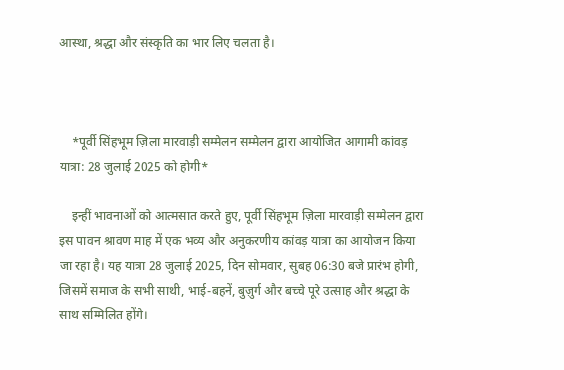आस्था, श्रद्धा और संस्कृति का भार लिए चलता है।



    *पूर्वी सिंहभूम ज़िला मारवाड़ी सम्मेलन सम्मेलन द्वारा आयोजित आगामी कांवड़ यात्रा: 28 जुलाई 2025 को होगी*

    इन्हीं भावनाओं को आत्मसात करते हुए, पूर्वी सिंहभूम ज़िला मारवाड़ी सम्मेलन द्वारा इस पावन श्रावण माह में एक भव्य और अनुकरणीय कांवड़ यात्रा का आयोजन किया जा रहा है। यह यात्रा 28 जुलाई 2025, दिन सोमवार, सुबह 06:30 बजे प्रारंभ होगी, जिसमें समाज के सभी साथी, भाई-बहनें, बुज़ुर्ग और बच्चे पूरे उत्साह और श्रद्धा के साथ सम्मिलित होंगे।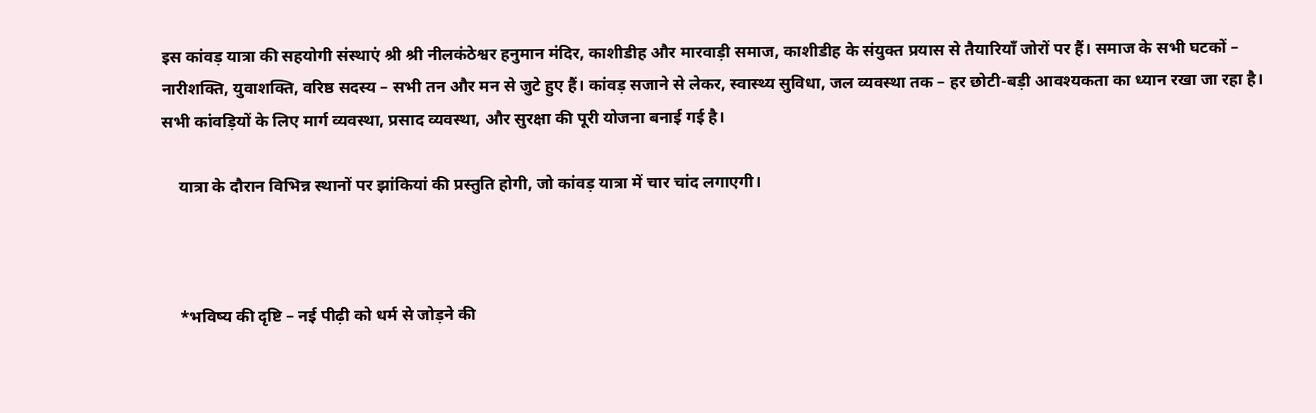इस कांवड़ यात्रा की सहयोगी संस्थाएं श्री श्री नीलकंठेश्वर हनुमान मंदिर, काशीडीह और मारवाड़ी समाज, काशीडीह के संयुक्त प्रयास से तैयारियाँ जोरों पर हैं। समाज के सभी घटकों – नारीशक्ति, युवाशक्ति, वरिष्ठ सदस्य – सभी तन और मन से जुटे हुए हैं। कांवड़ सजाने से लेकर, स्वास्थ्य सुविधा, जल व्यवस्था तक – हर छोटी-बड़ी आवश्यकता का ध्यान रखा जा रहा है। सभी कांवड़ियों के लिए मार्ग व्यवस्था, प्रसाद व्यवस्था, और सुरक्षा की पूरी योजना बनाई गई है।

    यात्रा के दौरान विभिन्न स्थानों पर झांकियां की प्रस्तुति होगी, जो कांवड़ यात्रा में चार चांद लगाएगी।



    *भविष्य की दृष्टि – नई पीढ़ी को धर्म से जोड़ने की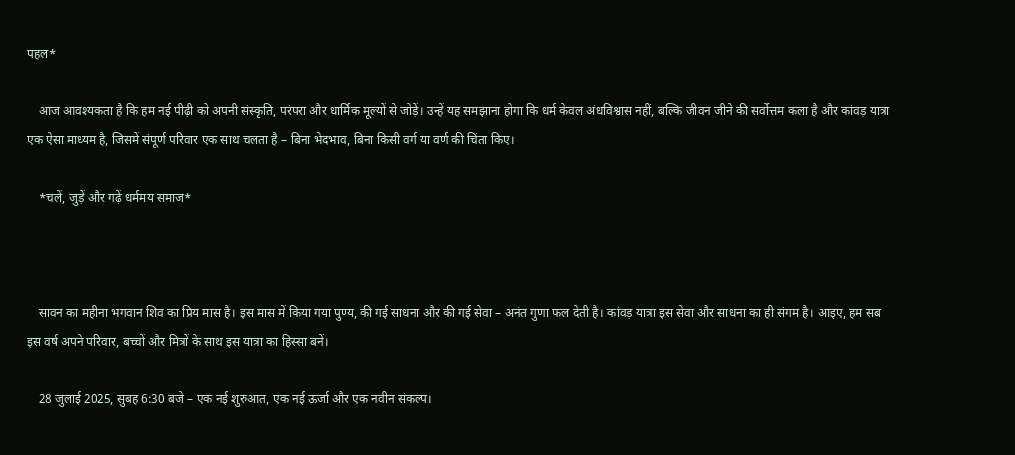पहल*

    आज आवश्यकता है कि हम नई पीढ़ी को अपनी संस्कृति, परंपरा और धार्मिक मूल्यों से जोड़ें। उन्हें यह समझाना होगा कि धर्म केवल अंधविश्वास नहीं, बल्कि जीवन जीने की सर्वोत्तम कला है और कांवड़ यात्रा एक ऐसा माध्यम है, जिसमें संपूर्ण परिवार एक साथ चलता है – बिना भेदभाव, बिना किसी वर्ग या वर्ण की चिंता किए।

    *चलें, जुड़ें और गढ़ें धर्ममय समाज*



    सावन का महीना भगवान शिव का प्रिय मास है। इस मास में किया गया पुण्य, की गई साधना और की गई सेवा – अनंत गुणा फल देती है। कांवड़ यात्रा इस सेवा और साधना का ही संगम है। आइए, हम सब इस वर्ष अपने परिवार, बच्चों और मित्रों के साथ इस यात्रा का हिस्सा बनें।

    28 जुलाई 2025, सुबह 6:30 बजे – एक नई शुरुआत, एक नई ऊर्जा और एक नवीन संकल्प।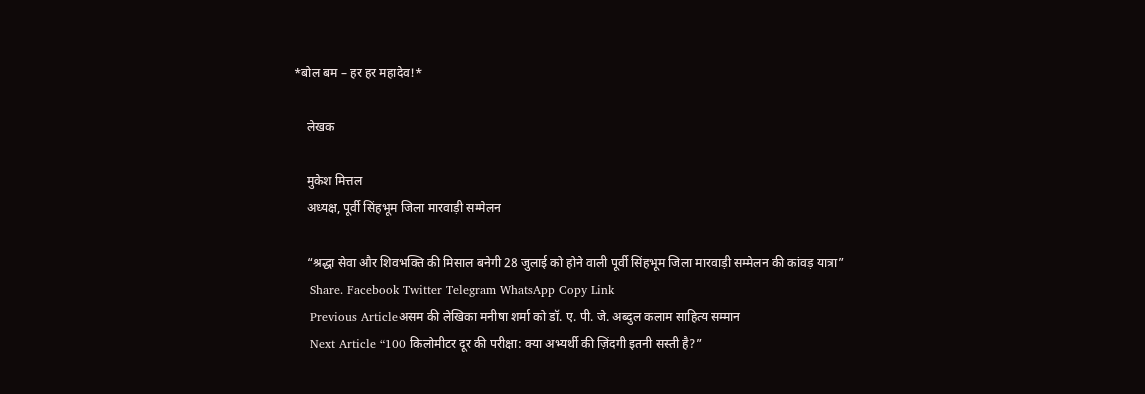*बोल बम – हर हर महादेव!*

    लेखक

    मुकेश मित्तल
    अध्यक्ष, पूर्वी सिंहभूम जिला मारवाड़ी सम्मेलन

    “श्रद्धा सेवा और शिवभक्ति की मिसाल बनेगी 28 जुलाई को होने वाली पूर्वी सिंहभूम जिला मारवाड़ी सम्मेलन की कांवड़ यात्रा”
    Share. Facebook Twitter Telegram WhatsApp Copy Link
    Previous Articleअसम की लेखिका मनीषा शर्मा को डॉ. ए. पी. जे. अब्दुल कलाम साहित्य सम्मान
    Next Article “100 किलोमीटर दूर की परीक्षा: क्या अभ्यर्थी की ज़िंदगी इतनी सस्ती है?”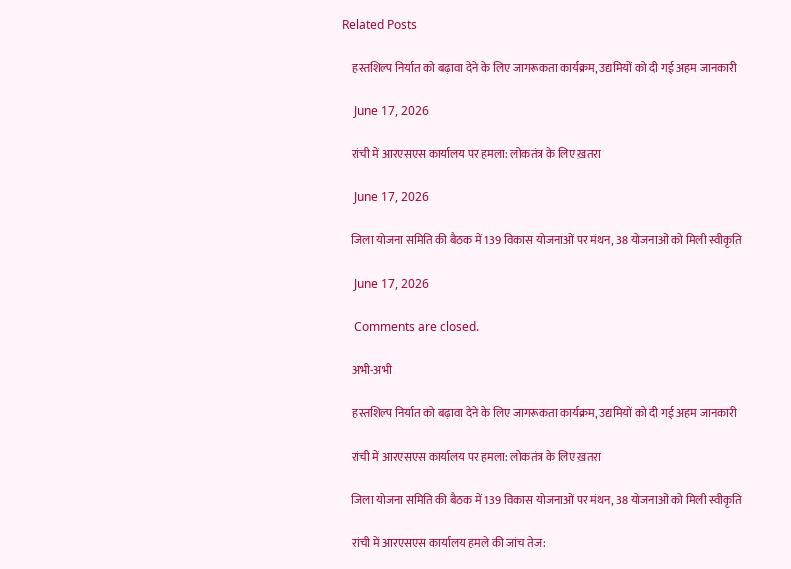Related Posts

    हस्तशिल्प निर्यात को बढ़ावा देने के लिए जागरूकता कार्यक्रम, उद्यमियों को दी गई अहम जानकारी

    June 17, 2026

    रांची में आरएसएस कार्यालय पर हमला: लोकतंत्र के लिए ख़तरा

    June 17, 2026

    जिला योजना समिति की बैठक में 139 विकास योजनाओं पर मंथन, 38 योजनाओं को मिली स्वीकृति

    June 17, 2026

    Comments are closed.

    अभी-अभी

    हस्तशिल्प निर्यात को बढ़ावा देने के लिए जागरूकता कार्यक्रम, उद्यमियों को दी गई अहम जानकारी

    रांची में आरएसएस कार्यालय पर हमला: लोकतंत्र के लिए ख़तरा

    जिला योजना समिति की बैठक में 139 विकास योजनाओं पर मंथन, 38 योजनाओं को मिली स्वीकृति

    रांची में आरएसएस कार्यालय हमले की जांच तेज: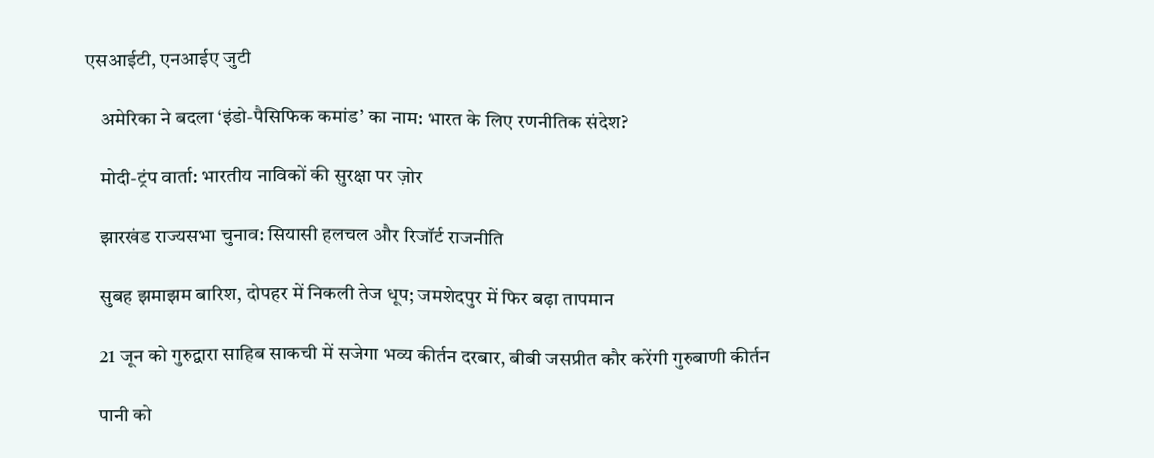एसआईटी, एनआईए जुटी

    अमेरिका ने बदला ‘इंडो-पैसिफिक कमांड’ का नाम: भारत के लिए रणनीतिक संदेश?

    मोदी-ट्रंप वार्ता: भारतीय नाविकों की सुरक्षा पर ज़ोर

    झारखंड राज्यसभा चुनाव: सियासी हलचल और रिजॉर्ट राजनीति

    सुबह झमाझम बारिश, दोपहर में निकली तेज धूप; जमशेदपुर में फिर बढ़ा तापमान

    21 जून को गुरुद्वारा साहिब साकची में सजेगा भव्य कीर्तन दरबार, बीबी जसप्रीत कौर करेंगी गुरुबाणी कीर्तन

    पानी को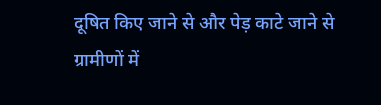दूषित किए जाने से और पेड़ काटे जाने से ग्रामीणों में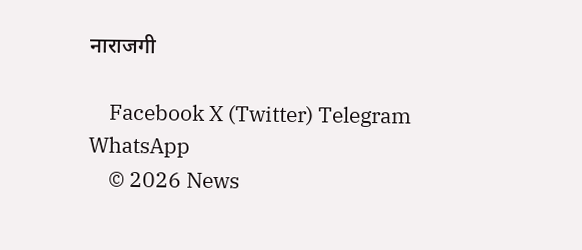नाराजगी

    Facebook X (Twitter) Telegram WhatsApp
    © 2026 News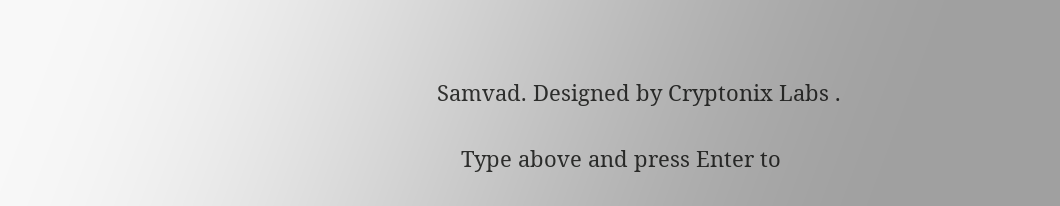Samvad. Designed by Cryptonix Labs .

    Type above and press Enter to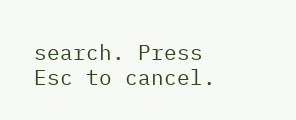search. Press Esc to cancel.